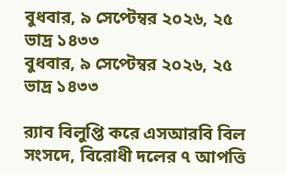বুধবার, ৯ সেপ্টেম্বর ২০২৬, ২৫ ভাদ্র ১৪৩৩
বুধবার, ৯ সেপ্টেম্বর ২০২৬, ২৫ ভাদ্র ১৪৩৩

র‌্যাব বিলুপ্তি করে এসআরবি বিল সংসদে, বিরোধী দলের ৭ আপত্তি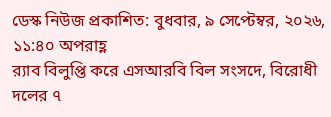ডেস্ক নিউজ প্রকাশিত: বুধবার, ৯ সেপ্টেম্বর, ২০২৬, ১১:৪০ অপরাহ্ণ
র‌্যাব বিলুপ্তি করে এসআরবি বিল সংসদে, বিরোধী দলের ৭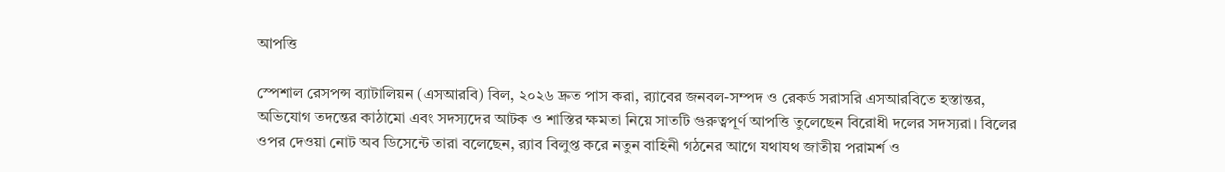আপত্তি

স্পেশাল রেসপন্স ব্যাটালিয়ন (এসআরবি) বিল, ২০২৬ দ্রুত পাস করা, র‍্যাবের জনবল-সম্পদ ও রেকর্ড সরাসরি এসআরবিতে হস্তান্তর, অভিযোগ তদন্তের কাঠামো এবং সদস্যদের আটক ও শাস্তির ক্ষমতা নিয়ে সাতটি গুরুত্বপূর্ণ আপত্তি তুলেছেন বিরোধী দলের সদস্যরা। বিলের ওপর দেওয়া নোট অব ডিসেন্টে তারা বলেছেন, র‍্যাব বিলুপ্ত করে নতুন বাহিনী গঠনের আগে যথাযথ জাতীয় পরামর্শ ও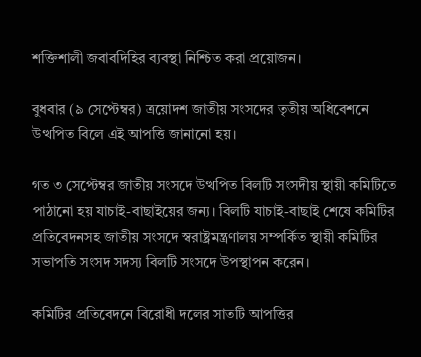শক্তিশালী জবাবদিহির ব্যবস্থা নিশ্চিত করা প্রয়োজন।

বুধবার (৯ সেপ্টেম্বর) ত্রয়োদশ জাতীয় সংসদের তৃতীয় অধিবেশনে উত্থপিত বিলে এই আপত্তি জানানো হয়।

গত ৩ সেপ্টেম্বর জাতীয় সংসদে উত্থপিত বিলটি সংসদীয় স্থায়ী কমিটিতে পাঠানো হয় যাচাই-বাছাইয়ের জন্য। বিলটি যাচাই-বাছাই শেষে কমিটির প্রতিবেদনসহ জাতীয় সংসদে স্বরাষ্ট্রমন্ত্রণালয় সম্পর্কিত স্থায়ী কমিটির সভাপতি সংসদ সদস্য বিলটি সংসদে উপস্থাপন করেন।

কমিটির প্রতিবেদনে বিরোধী দলের সাতটি আপত্তির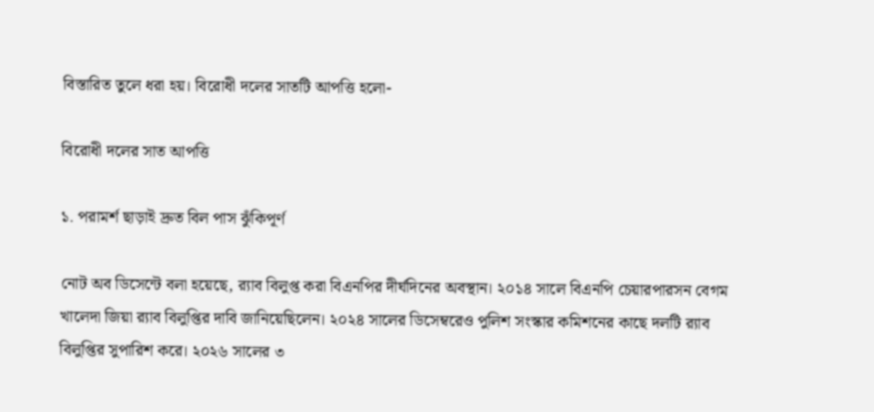বিস্তারিত তুলে ধরা হয়। বিরোধী দলের সাতটি আপত্তি হলো-

বিরোধী দলের সাত আপত্তি

১. পরামর্শ ছাড়াই দ্রুত বিল পাস ঝুঁকিপূর্ণ

নোট অব ডিসেন্টে বলা হয়েছে, র‍্যাব বিলুপ্ত করা বিএনপির দীর্ঘদিনের অবস্থান। ২০১৪ সালে বিএনপি চেয়ারপারসন বেগম খালেদা জিয়া র‍্যাব বিলুপ্তির দাবি জানিয়েছিলেন। ২০২৪ সালের ডিসেম্বরেও পুলিশ সংস্কার কমিশনের কাছে দলটি র‍্যাব বিলুপ্তির সুপারিশ করে। ২০২৬ সালের ৩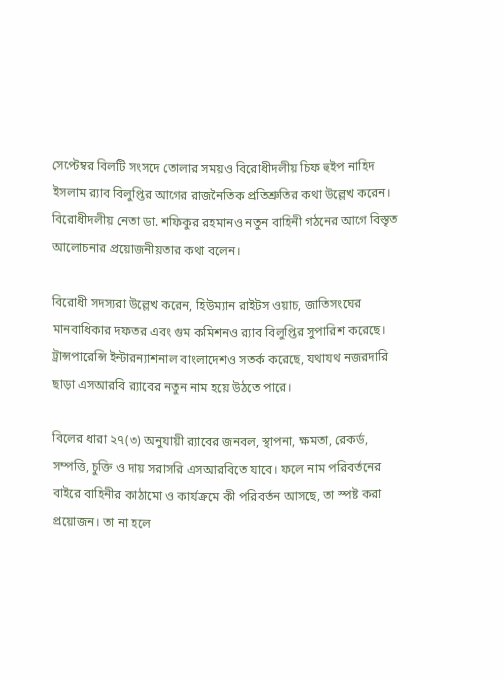সেপ্টেম্বর বিলটি সংসদে তোলার সময়ও বিরোধীদলীয় চিফ হুইপ নাহিদ ইসলাম র‍্যাব বিলুপ্তির আগের রাজনৈতিক প্রতিশ্রুতির কথা উল্লেখ করেন। বিরোধীদলীয় নেতা ডা. শফিকুর রহমানও নতুন বাহিনী গঠনের আগে বিস্তৃত আলোচনার প্রয়োজনীয়তার কথা বলেন।

বিরোধী সদস্যরা উল্লেখ করেন, হিউম্যান রাইটস ওয়াচ, জাতিসংঘের মানবাধিকার দফতর এবং গুম কমিশনও র‍্যাব বিলুপ্তির সুপারিশ করেছে। ট্রান্সপারেন্সি ইন্টারন্যাশনাল বাংলাদেশও সতর্ক করেছে, যথাযথ নজরদারি ছাড়া এসআরবি র‍্যাবের নতুন নাম হয়ে উঠতে পারে।

বিলের ধারা ২৭(৩) অনুযায়ী র‍্যাবের জনবল, স্থাপনা, ক্ষমতা, রেকর্ড, সম্পত্তি, চুক্তি ও দায় সরাসরি এসআরবিতে যাবে। ফলে নাম পরিবর্তনের বাইরে বাহিনীর কাঠামো ও কার্যক্রমে কী পরিবর্তন আসছে, তা স্পষ্ট করা প্রয়োজন। তা না হলে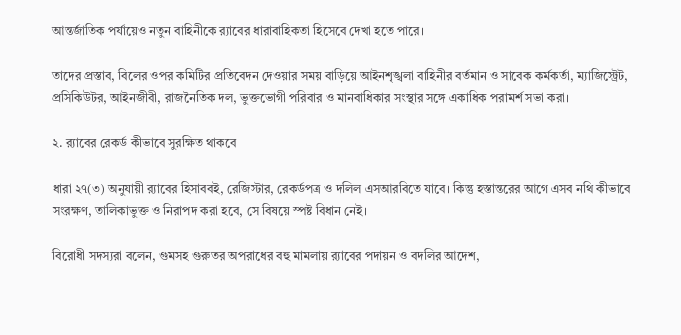আন্তর্জাতিক পর্যায়েও নতুন বাহিনীকে র‍্যাবের ধারাবাহিকতা হিসেবে দেখা হতে পারে।

তাদের প্রস্তাব, বিলের ওপর কমিটির প্রতিবেদন দেওয়ার সময় বাড়িয়ে আইনশৃঙ্খলা বাহিনীর বর্তমান ও সাবেক কর্মকর্তা, ম্যাজিস্ট্রেট, প্রসিকিউটর, আইনজীবী, রাজনৈতিক দল, ভুক্তভোগী পরিবার ও মানবাধিকার সংস্থার সঙ্গে একাধিক পরামর্শ সভা করা।

২. র‍্যাবের রেকর্ড কীভাবে সুরক্ষিত থাকবে

ধারা ২৭(৩) অনুযায়ী র‍্যাবের হিসাববই, রেজিস্টার, রেকর্ডপত্র ও দলিল এসআরবিতে যাবে। কিন্তু হস্তান্তরের আগে এসব নথি কীভাবে সংরক্ষণ, তালিকাভুক্ত ও নিরাপদ করা হবে, সে বিষয়ে স্পষ্ট বিধান নেই।

বিরোধী সদস্যরা বলেন, গুমসহ গুরুতর অপরাধের বহু মামলায় র‍্যাবের পদায়ন ও বদলির আদেশ,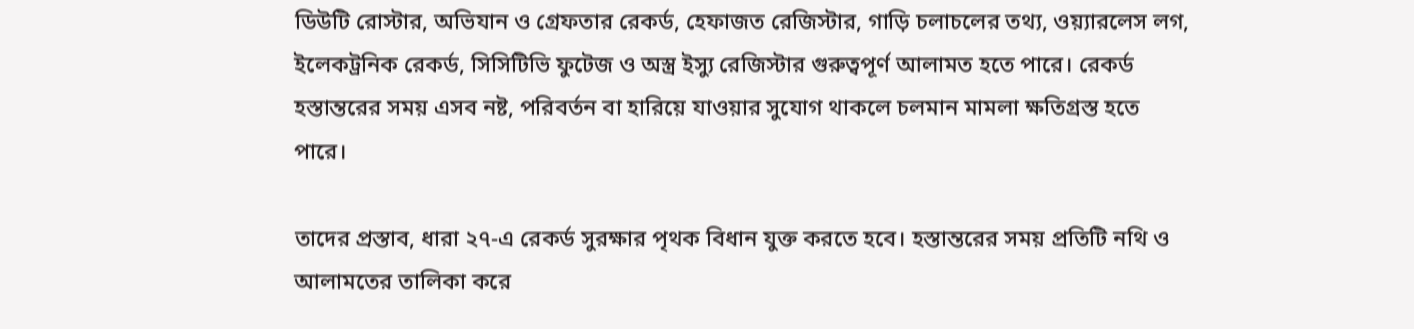ডিউটি রোস্টার, অভিযান ও গ্রেফতার রেকর্ড, হেফাজত রেজিস্টার, গাড়ি চলাচলের তথ্য, ওয়্যারলেস লগ, ইলেকট্রনিক রেকর্ড, সিসিটিভি ফুটেজ ও অস্ত্র ইস্যু রেজিস্টার গুরুত্বপূর্ণ আলামত হতে পারে। রেকর্ড হস্তান্তরের সময় এসব নষ্ট, পরিবর্তন বা হারিয়ে যাওয়ার সুযোগ থাকলে চলমান মামলা ক্ষতিগ্রস্ত হতে পারে।

তাদের প্রস্তাব, ধারা ২৭-এ রেকর্ড সুরক্ষার পৃথক বিধান যুক্ত করতে হবে। হস্তান্তরের সময় প্রতিটি নথি ও আলামতের তালিকা করে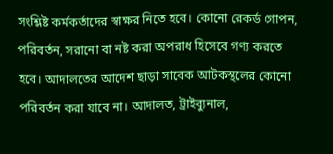সংশ্লিষ্ট কর্মকর্তাদের স্বাক্ষর নিতে হবে। কোনো রেকর্ড গোপন, পরিবর্তন, সরানো বা নষ্ট করা অপরাধ হিসেবে গণ্য করতে হবে। আদালতের আদেশ ছাড়া সাবেক আটকস্থলের কোনো পরিবর্তন করা যাবে না। আদালত, ট্রাইব্যুনাল,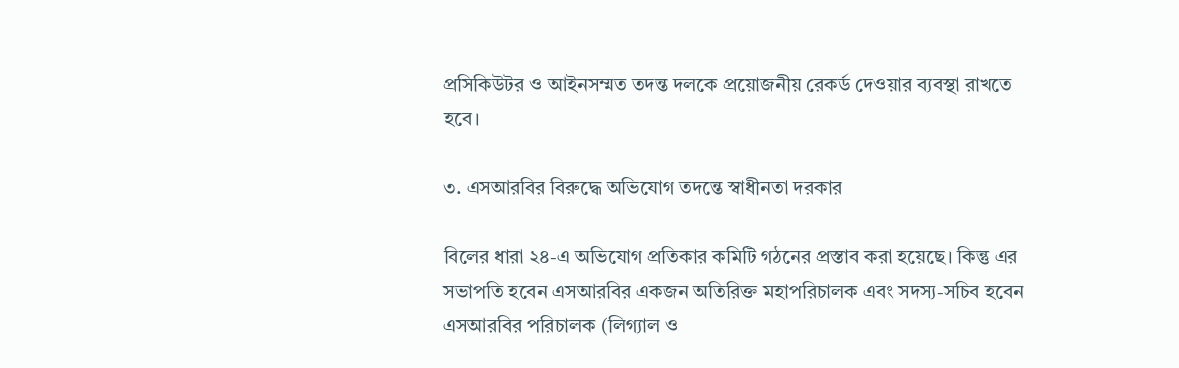প্রসিকিউটর ও আইনসম্মত তদন্ত দলকে প্রয়োজনীয় রেকর্ড দেওয়ার ব্যবস্থা রাখতে হবে।

৩. এসআরবির বিরুদ্ধে অভিযোগ তদন্তে স্বাধীনতা দরকার

বিলের ধারা ২৪-এ অভিযোগ প্রতিকার কমিটি গঠনের প্রস্তাব করা হয়েছে। কিন্তু এর সভাপতি হবেন এসআরবির একজন অতিরিক্ত মহাপরিচালক এবং সদস্য-সচিব হবেন এসআরবির পরিচালক (লিগ্যাল ও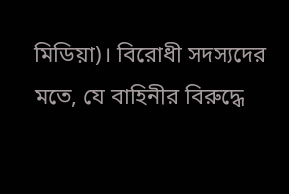মিডিয়া)। বিরোধী সদস্যদের মতে, যে বাহিনীর বিরুদ্ধে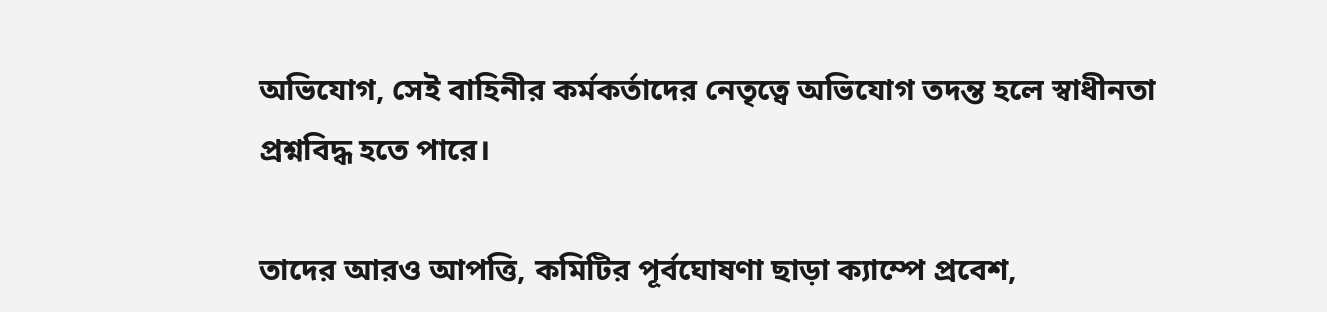অভিযোগ, সেই বাহিনীর কর্মকর্তাদের নেতৃত্বে অভিযোগ তদন্ত হলে স্বাধীনতা প্রশ্নবিদ্ধ হতে পারে।

তাদের আরও আপত্তি, কমিটির পূর্বঘোষণা ছাড়া ক্যাম্পে প্রবেশ,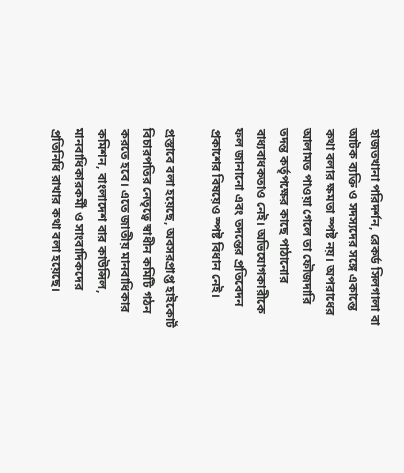হাজতখানা পরিদর্শন, রেকর্ড সিলগালা বা আটক ব্যক্তি ও সদস্যদের সঙ্গে একান্তে কথা বলার ক্ষমতা স্পষ্ট নয়। অপরাধের আলামত পাওয়া গেলে তা ফৌজদারি তদন্ত কর্তৃপক্ষের কাছে পাঠানোর বাধ্যবাধকতাও নেই। অভিযোগকারীকে ফল জানানো এবং তদন্তের প্রতিবেদন প্রকাশের বিষয়েও স্পষ্ট বিধান নেই।

প্রস্তাবে বলা হয়েছে, অবসরপ্রাপ্ত হাইকোর্ট বিচারপতির নেতৃত্বে স্বাধীন কমিটি গঠন করতে হবে। এতে জাতীয় মানবাধিকার কমিশন, বাংলাদেশ বার কাউন্সিল, মানবাধিকারকর্মী ও সাংবাদিকদের প্রতিনিধি রাখার কথা বলা হয়েছে।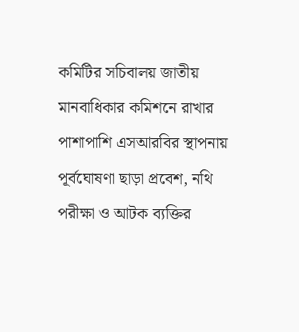কমিটির সচিবালয় জাতীয় মানবাধিকার কমিশনে রাখার পাশাপাশি এসআরবির স্থাপনায় পূর্বঘোষণা ছাড়া প্রবেশ, নথি পরীক্ষা ও আটক ব্যক্তির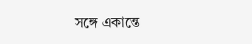সঙ্গে একান্তে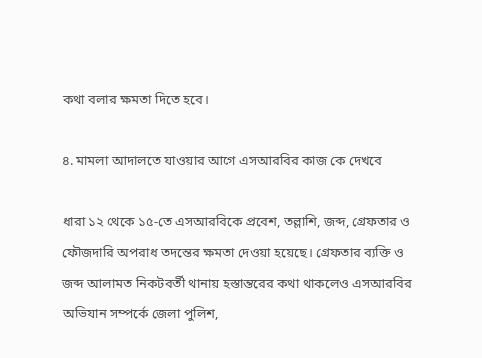কথা বলার ক্ষমতা দিতে হবে।

৪. মামলা আদালতে যাওয়ার আগে এসআরবির কাজ কে দেখবে

ধারা ১২ থেকে ১৫-তে এসআরবিকে প্রবেশ, তল্লাশি, জব্দ, গ্রেফতার ও ফৌজদারি অপরাধ তদন্তের ক্ষমতা দেওয়া হয়েছে। গ্রেফতার ব্যক্তি ও জব্দ আলামত নিকটবর্তী থানায় হস্তান্তরের কথা থাকলেও এসআরবির অভিযান সম্পর্কে জেলা পুলিশ,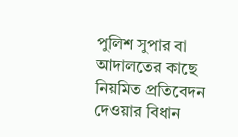পুলিশ সুপার বা আদালতের কাছে নিয়মিত প্রতিবেদন দেওয়ার বিধান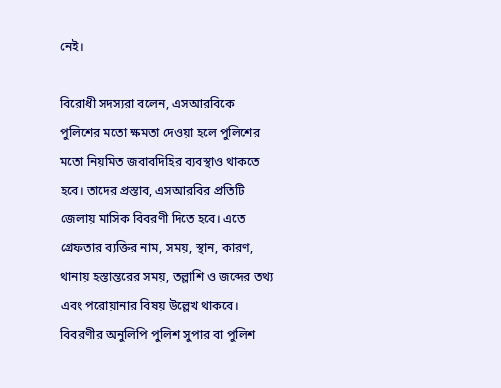নেই।

বিরোধী সদস্যরা বলেন, এসআরবিকে পুলিশের মতো ক্ষমতা দেওয়া হলে পুলিশের মতো নিয়মিত জবাবদিহির ব্যবস্থাও থাকতে হবে। তাদের প্রস্তাব, এসআরবির প্রতিটি জেলায় মাসিক বিবরণী দিতে হবে। এতে গ্রেফতার ব্যক্তির নাম, সময়, স্থান, কারণ, থানায় হস্তান্তরের সময়, তল্লাশি ও জব্দের তথ্য এবং পরোয়ানার বিষয় উল্লেখ থাকবে। বিবরণীর অনুলিপি পুলিশ সুপার বা পুলিশ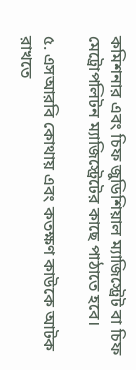কমিশনার এবং চিফ জুডিশিয়াল ম্যাজিস্ট্রেট বা চিফ মেট্রোপলিটন ম্যাজিস্ট্রেটের কাছে পাঠাতে হবে।

৫. এসআরবি কোথায় এবং কতক্ষণ কাউকে আটক রাখতে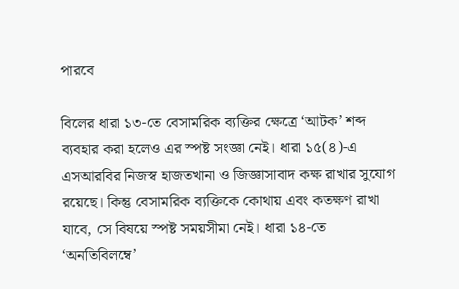পারবে

বিলের ধারা ১৩-তে বেসামরিক ব্যক্তির ক্ষেত্রে ‘আটক’ শব্দ ব্যবহার করা হলেও এর স্পষ্ট সংজ্ঞা নেই। ধারা ১৫(৪)-এ এসআরবির নিজস্ব হাজতখানা ও জিজ্ঞাসাবাদ কক্ষ রাখার সুযোগ রয়েছে। কিন্তু বেসামরিক ব্যক্তিকে কোথায় এবং কতক্ষণ রাখা যাবে, সে বিষয়ে স্পষ্ট সময়সীমা নেই। ধারা ১৪-তে ‘অনতিবিলম্বে’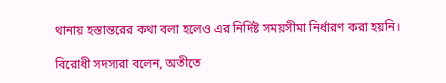থানায় হস্তান্তরের কথা বলা হলেও এর নির্দিষ্ট সময়সীমা নির্ধারণ করা হয়নি।

বিরোধী সদস্যরা বলেন, অতীতে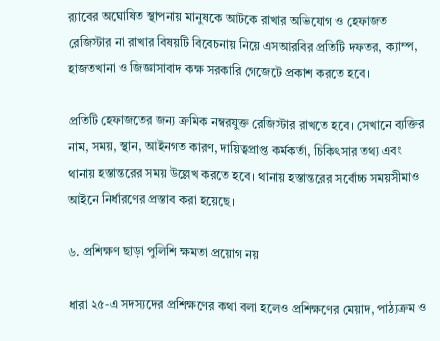র‍্যাবের অঘোষিত স্থাপনায় মানুষকে আটকে রাখার অভিযোগ ও হেফাজত রেজিস্টার না রাখার বিষয়টি বিবেচনায় নিয়ে এসআরবির প্রতিটি দফতর, ক্যাম্প, হাজতখানা ও জিজ্ঞাসাবাদ কক্ষ সরকারি গেজেটে প্রকাশ করতে হবে।

প্রতিটি হেফাজতের জন্য ক্রমিক নম্বরযুক্ত রেজিস্টার রাখতে হবে। সেখানে ব্যক্তির নাম, সময়, স্থান, আইনগত কারণ, দায়িত্বপ্রাপ্ত কর্মকর্তা, চিকিৎসার তথ্য এবং থানায় হস্তান্তরের সময় উল্লেখ করতে হবে। থানায় হস্তান্তরের সর্বোচ্চ সময়সীমাও আইনে নির্ধারণের প্রস্তাব করা হয়েছে।

৬. প্রশিক্ষণ ছাড়া পুলিশি ক্ষমতা প্রয়োগ নয়

ধারা ২৫-এ সদস্যদের প্রশিক্ষণের কথা বলা হলেও প্রশিক্ষণের মেয়াদ, পাঠ্যক্রম ও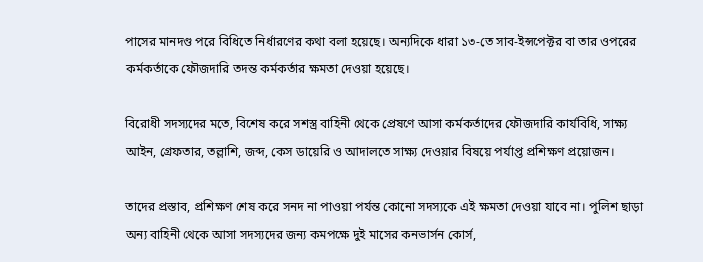পাসের মানদণ্ড পরে বিধিতে নির্ধারণের কথা বলা হয়েছে। অন্যদিকে ধারা ১৩-তে সাব-ইন্সপেক্টর বা তার ওপরের কর্মকর্তাকে ফৌজদারি তদন্ত কর্মকর্তার ক্ষমতা দেওয়া হয়েছে।

বিরোধী সদস্যদের মতে, বিশেষ করে সশস্ত্র বাহিনী থেকে প্রেষণে আসা কর্মকর্তাদের ফৌজদারি কার্যবিধি, সাক্ষ্য আইন, গ্রেফতার, তল্লাশি, জব্দ, কেস ডায়েরি ও আদালতে সাক্ষ্য দেওয়ার বিষয়ে পর্যাপ্ত প্রশিক্ষণ প্রয়োজন।

তাদের প্রস্তাব, প্রশিক্ষণ শেষ করে সনদ না পাওয়া পর্যন্ত কোনো সদস্যকে এই ক্ষমতা দেওয়া যাবে না। পুলিশ ছাড়া অন্য বাহিনী থেকে আসা সদস্যদের জন্য কমপক্ষে দুই মাসের কনভার্সন কোর্স,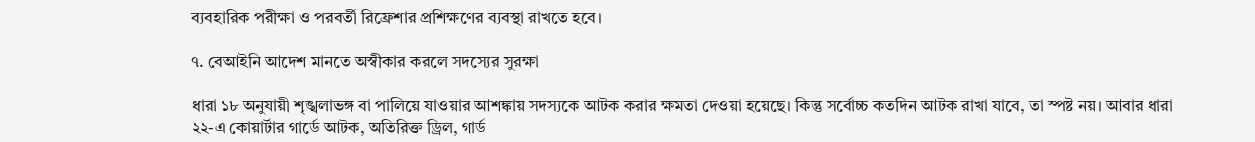ব্যবহারিক পরীক্ষা ও পরবর্তী রিফ্রেশার প্রশিক্ষণের ব্যবস্থা রাখতে হবে।

৭. বেআইনি আদেশ মানতে অস্বীকার করলে সদস্যের সুরক্ষা

ধারা ১৮ অনুযায়ী শৃঙ্খলাভঙ্গ বা পালিয়ে যাওয়ার আশঙ্কায় সদস্যকে আটক করার ক্ষমতা দেওয়া হয়েছে। কিন্তু সর্বোচ্চ কতদিন আটক রাখা যাবে, তা স্পষ্ট নয়। আবার ধারা ২২-এ কোয়ার্টার গার্ডে আটক, অতিরিক্ত ড্রিল, গার্ড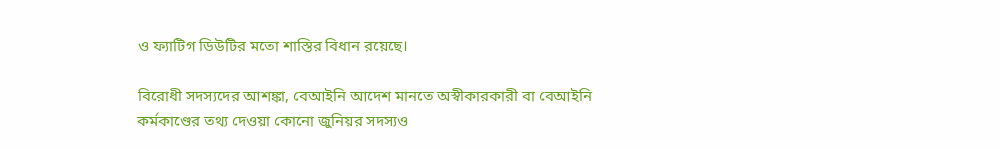ও ফ্যাটিগ ডিউটির মতো শাস্তির বিধান রয়েছে।

বিরোধী সদস্যদের আশঙ্কা, বেআইনি আদেশ মানতে অস্বীকারকারী বা বেআইনি কর্মকাণ্ডের তথ্য দেওয়া কোনো জুনিয়র সদস্যও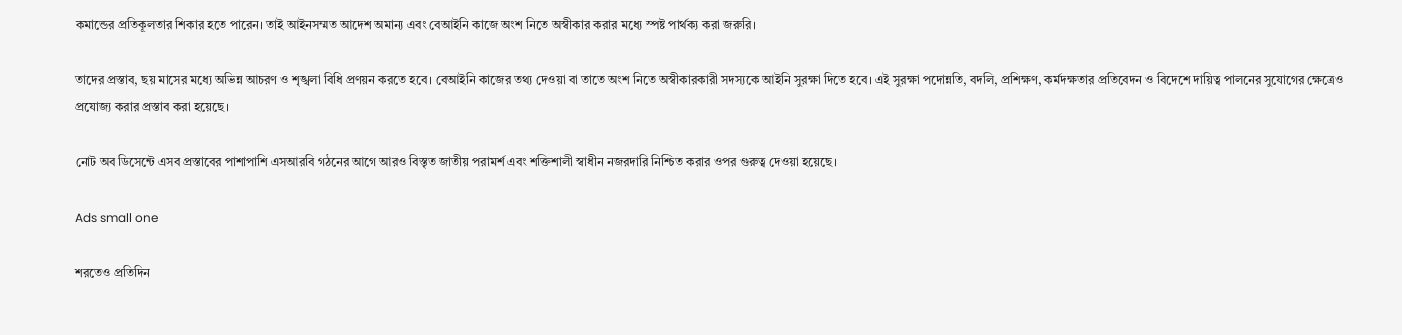কমান্ডের প্রতিকূলতার শিকার হতে পারেন। তাই আইনসম্মত আদেশ অমান্য এবং বেআইনি কাজে অংশ নিতে অস্বীকার করার মধ্যে স্পষ্ট পার্থক্য করা জরুরি।

তাদের প্রস্তাব, ছয় মাসের মধ্যে অভিন্ন আচরণ ও শৃঙ্খলা বিধি প্রণয়ন করতে হবে। বেআইনি কাজের তথ্য দেওয়া বা তাতে অংশ নিতে অস্বীকারকারী সদস্যকে আইনি সুরক্ষা দিতে হবে। এই সুরক্ষা পদোন্নতি, বদলি, প্রশিক্ষণ, কর্মদক্ষতার প্রতিবেদন ও বিদেশে দায়িত্ব পালনের সুযোগের ক্ষেত্রেও প্রযোজ্য করার প্রস্তাব করা হয়েছে।

নোট অব ডিসেন্টে এসব প্রস্তাবের পাশাপাশি এসআরবি গঠনের আগে আরও বিস্তৃত জাতীয় পরামর্শ এবং শক্তিশালী স্বাধীন নজরদারি নিশ্চিত করার ওপর গুরুত্ব দেওয়া হয়েছে।

Ads small one

শরতেও প্রতিদিন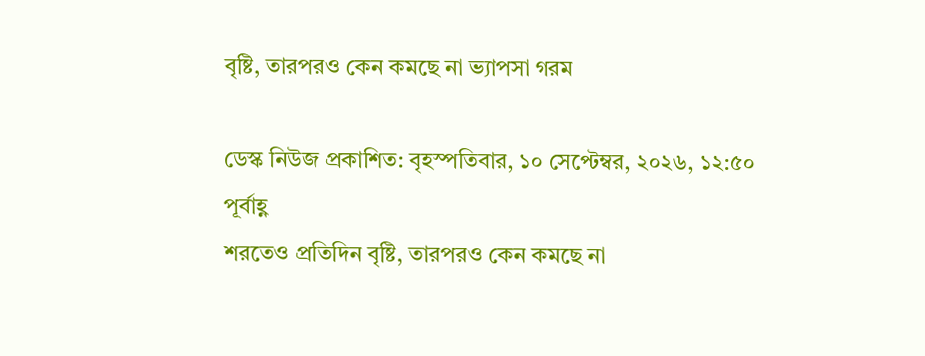বৃষ্টি, তারপরও কেন কমছে না ভ্যাপসা গরম

ডেস্ক নিউজ প্রকাশিত: বৃহস্পতিবার, ১০ সেপ্টেম্বর, ২০২৬, ১২:৫০ পূর্বাহ্ণ
শরতেও প্রতিদিন বৃষ্টি, তারপরও কেন কমছে না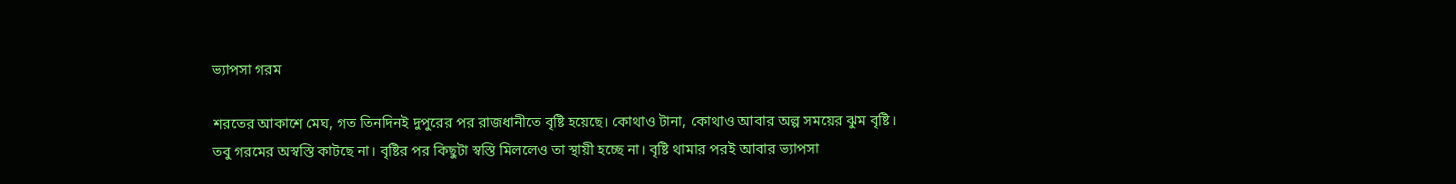ভ্যাপসা গরম

শরতের আকাশে মেঘ, গত তিনদিনই দুপুরের পর রাজধানীতে বৃষ্টি হয়েছে। কোথাও টানা, কোথাও আবার অল্প সময়ের ঝুম বৃষ্টি। তবু গরমের অস্বস্তি কাটছে না। বৃষ্টির পর কিছুটা স্বস্তি মিললেও তা স্থায়ী হচ্ছে না। বৃষ্টি থামার পরই আবার ভ্যাপসা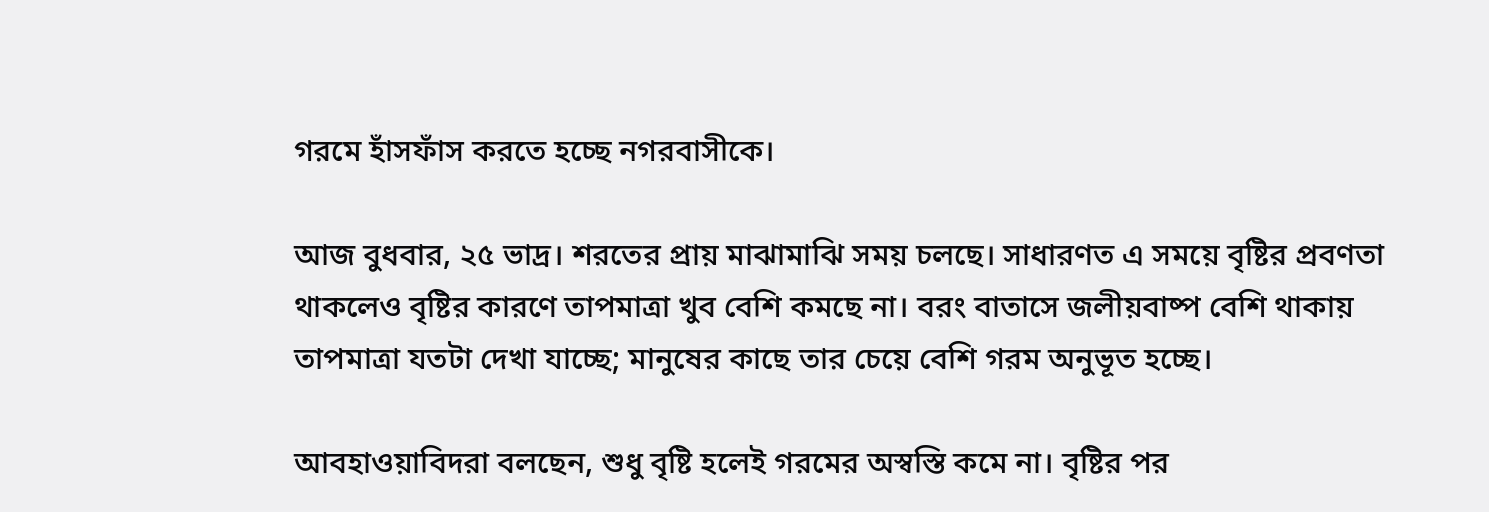গরমে হাঁসফাঁস করতে হচ্ছে নগরবাসীকে।

আজ বুধবার, ২৫ ভাদ্র। শরতের প্রায় মাঝামাঝি সময় চলছে। সাধারণত এ সময়ে বৃষ্টির প্রবণতা থাকলেও বৃষ্টির কারণে তাপমাত্রা খুব বেশি কমছে না। বরং বাতাসে জলীয়বাষ্প বেশি থাকায় তাপমাত্রা যতটা দেখা যাচ্ছে; মানুষের কাছে তার চেয়ে বেশি গরম অনুভূত হচ্ছে।

আবহাওয়াবিদরা বলছেন, শুধু বৃষ্টি হলেই গরমের অস্বস্তি কমে না। বৃষ্টির পর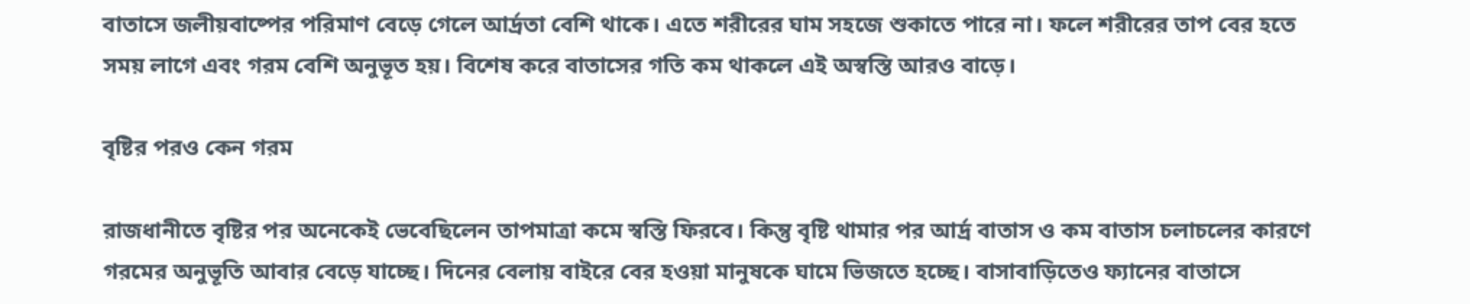বাতাসে জলীয়বাষ্পের পরিমাণ বেড়ে গেলে আর্দ্রতা বেশি থাকে। এতে শরীরের ঘাম সহজে শুকাতে পারে না। ফলে শরীরের তাপ বের হতে সময় লাগে এবং গরম বেশি অনুভূত হয়। বিশেষ করে বাতাসের গতি কম থাকলে এই অস্বস্তি আরও বাড়ে।

বৃষ্টির পরও কেন গরম

রাজধানীতে বৃষ্টির পর অনেকেই ভেবেছিলেন তাপমাত্রা কমে স্বস্তি ফিরবে। কিন্তু বৃষ্টি থামার পর আর্দ্র বাতাস ও কম বাতাস চলাচলের কারণে গরমের অনুভূতি আবার বেড়ে যাচ্ছে। দিনের বেলায় বাইরে বের হওয়া মানুষকে ঘামে ভিজতে হচ্ছে। বাসাবাড়িতেও ফ্যানের বাতাসে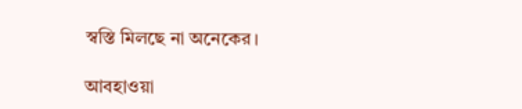স্বস্তি মিলছে না অনেকের।

আবহাওয়া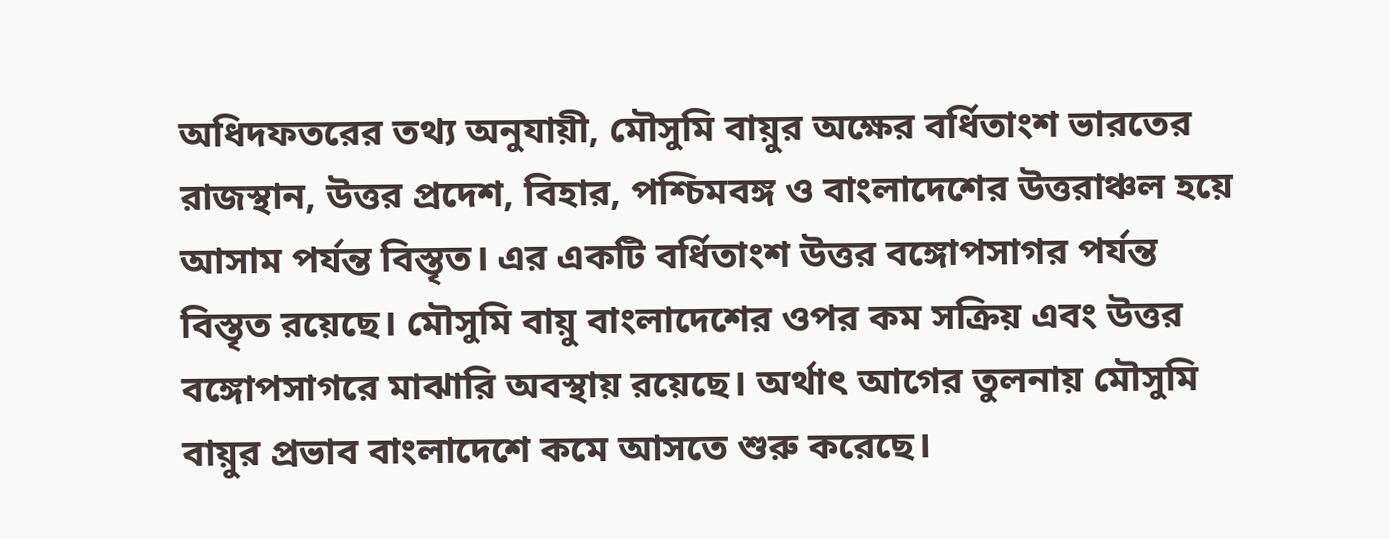অধিদফতরের তথ্য অনুযায়ী, মৌসুমি বায়ুর অক্ষের বর্ধিতাংশ ভারতের রাজস্থান, উত্তর প্রদেশ, বিহার, পশ্চিমবঙ্গ ও বাংলাদেশের উত্তরাঞ্চল হয়ে আসাম পর্যন্ত বিস্তৃত। এর একটি বর্ধিতাংশ উত্তর বঙ্গোপসাগর পর্যন্ত বিস্তৃত রয়েছে। মৌসুমি বায়ু বাংলাদেশের ওপর কম সক্রিয় এবং উত্তর বঙ্গোপসাগরে মাঝারি অবস্থায় রয়েছে। অর্থাৎ আগের তুলনায় মৌসুমি বায়ুর প্রভাব বাংলাদেশে কমে আসতে শুরু করেছে।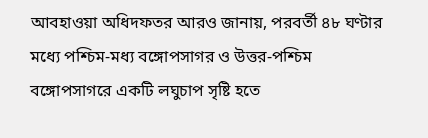আবহাওয়া অধিদফতর আরও জানায়, পরবর্তী ৪৮ ঘণ্টার মধ্যে পশ্চিম-মধ্য বঙ্গোপসাগর ও উত্তর-পশ্চিম বঙ্গোপসাগরে একটি লঘুচাপ সৃষ্টি হতে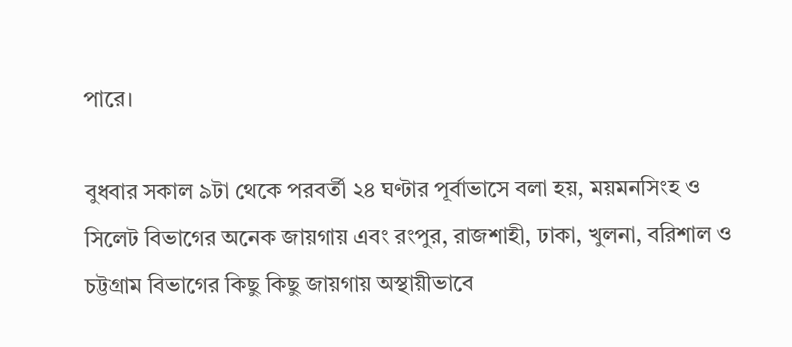পারে।

বুধবার সকাল ৯টা থেকে পরবর্তী ২৪ ঘণ্টার পূর্বাভাসে বলা হয়, ময়মনসিংহ ও সিলেট বিভাগের অনেক জায়গায় এবং রংপুর, রাজশাহী, ঢাকা, খুলনা, বরিশাল ও চট্টগ্রাম বিভাগের কিছু কিছু জায়গায় অস্থায়ীভাবে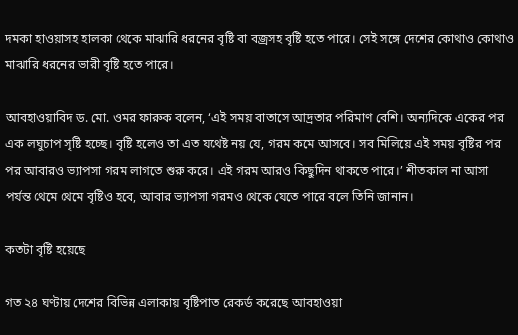দমকা হাওয়াসহ হালকা থেকে মাঝারি ধরনের বৃষ্টি বা বজ্রসহ বৃষ্টি হতে পারে। সেই সঙ্গে দেশের কোথাও কোথাও মাঝারি ধরনের ভারী বৃষ্টি হতে পারে।

আবহাওয়াবিদ ড. মো. ওমর ফারুক বলেন, ‘এই সময় বাতাসে আদ্রতার পরিমাণ বেশি। অন্যদিকে একের পর এক লঘুচাপ সৃষ্টি হচ্ছে। ‍বৃষ্টি হলেও তা এত যথেষ্ট নয় যে, গরম কমে আসবে। সব মিলিয়ে এই সময় বৃষ্টির পর পর আবারও ভ্যাপসা গরম লাগতে শুরু করে। এই গরম আরও কিছুদিন থাকতে পারে।’ শীতকাল না আসা পর্যন্ত থেমে থেমে বৃষ্টিও হবে, আবার ভ্যাপসা গরমও থেকে যেতে পারে বলে তিনি জানান।

কতটা বৃষ্টি হয়েছে

গত ২৪ ঘণ্টায় দেশের বিভিন্ন এলাকায় বৃষ্টিপাত রেকর্ড করেছে আবহাওয়া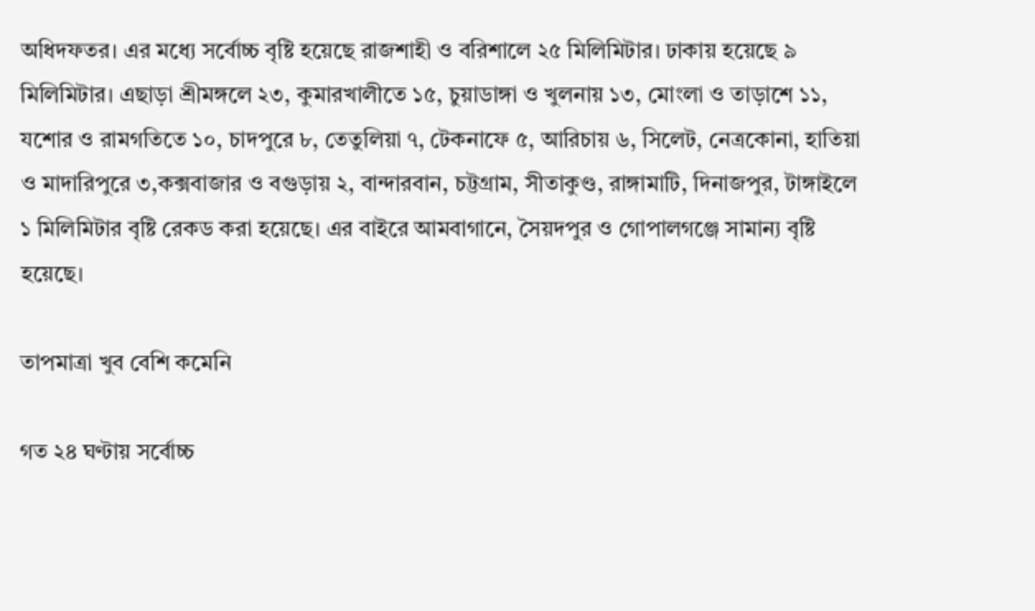অধিদফতর। এর মধ্যে সর্বোচ্চ বৃষ্টি হয়েছে রাজশাহী ও বরিশালে ২৫ মিলিমিটার। ঢাকায় হয়েছে ৯ মিলিমিটার। এছাড়া শ্রীমঙ্গলে ২৩, কুমারখালীতে ১৫, চুয়াডাঙ্গা ও খুলনায় ১৩, মোংলা ও তাড়াশে ১১, যশোর ও রামগতিতে ১০, চাদপুরে ৮, তেতুলিয়া ৭, টেকনাফে ৫, আরিচায় ৬, সিলেট, নেত্রকোনা, হাতিয়া ও মাদারিপুরে ৩,কক্সবাজার ও বগুড়ায় ২, বান্দারবান, চট্টগ্রাম, সীতাকুণ্ড, রাঙ্গামাটি, দিনাজপুর, টাঙ্গাইলে ১ মিলিমিটার বৃষ্টি রেকড করা হয়েছে। এর বাইরে আমবাগানে, সৈয়দপুর ও গোপালগঞ্জে সামান্য বৃষ্টি হয়েছে।

তাপমাত্রা খুব বেশি কমেনি

গত ২৪ ঘণ্টায় সর্বোচ্চ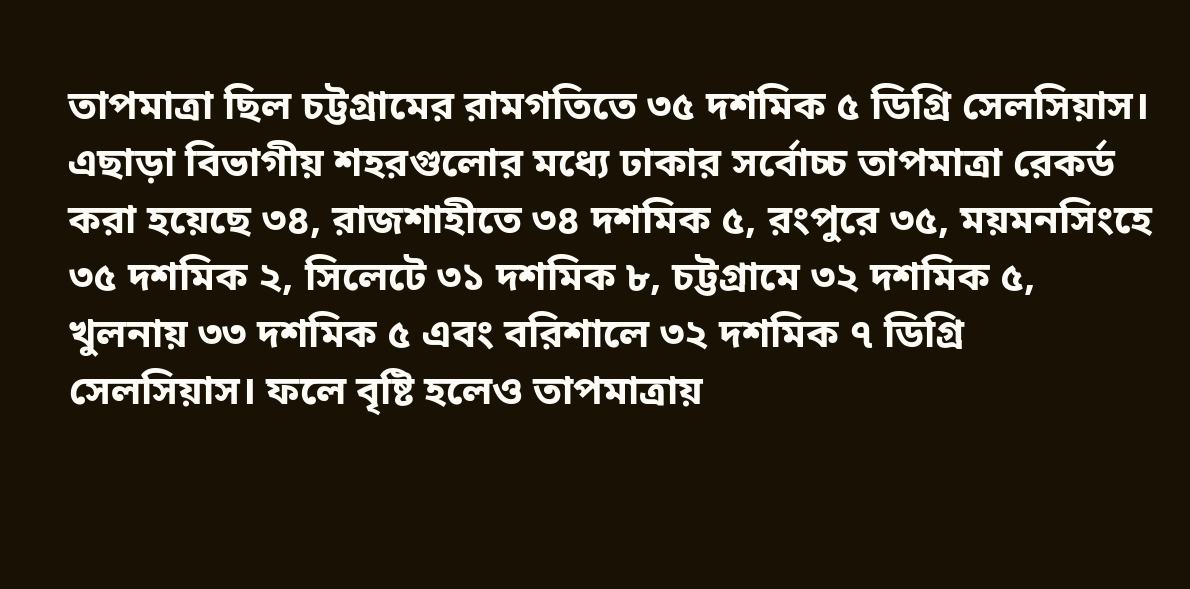তাপমাত্রা ছিল চট্টগ্রামের রামগতিতে ৩৫ দশমিক ৫ ডিগ্রি সেলসিয়াস। এছাড়া বিভাগীয় শহরগুলোর মধ্যে ঢাকার সর্বোচ্চ তাপমাত্রা রেকর্ড করা হয়েছে ৩৪, রাজশাহীতে ৩৪ দশমিক ৫, রংপুরে ৩৫, ময়মনসিংহে ৩৫ দশমিক ২, সিলেটে ৩১ দশমিক ৮, চট্টগ্রামে ৩২ দশমিক ৫, খুলনায় ৩৩ দশমিক ৫ এবং বরিশালে ৩২ দশমিক ৭ ডিগ্রি সেলসিয়াস। ফলে বৃষ্টি হলেও তাপমাত্রায়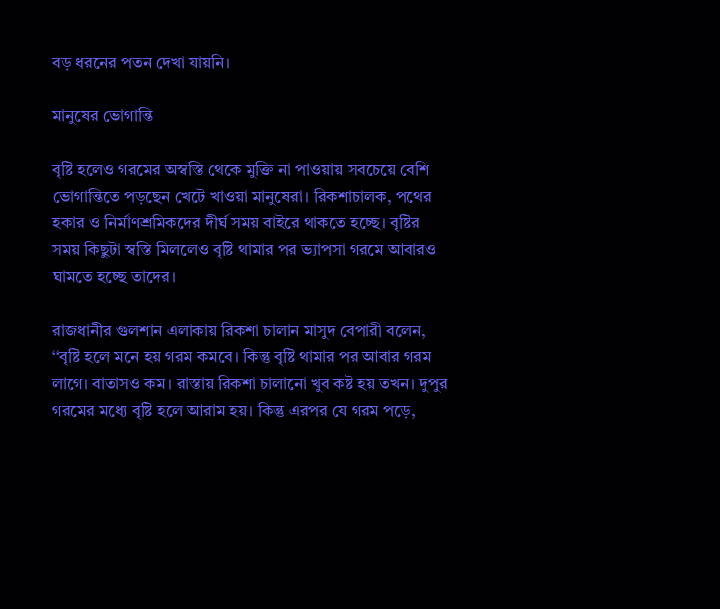বড় ধরনের পতন দেখা যায়নি।

মানুষের ভোগান্তি

বৃষ্টি হলেও গরমের অস্বস্তি থেকে মুক্তি না পাওয়ায় সবচেয়ে বেশি ভোগান্তিতে পড়ছেন খেটে খাওয়া মানুষেরা। রিকশাচালক, পথের হকার ও নির্মাণশ্রমিকদের দীর্ঘ সময় বাইরে থাকতে হচ্ছে। বৃষ্টির সময় কিছুটা স্বস্তি মিললেও বৃষ্টি থামার পর ভ্যাপসা গরমে আবারও ঘামতে হচ্ছে তাদের।

রাজধানীর গুলশান এলাকায় রিকশা চালান মাসুদ বেপারী বলেন, ‘‘বৃষ্টি হলে মনে হয় গরম কমবে। কিন্তু বৃষ্টি থামার পর আবার গরম লাগে। বাতাসও কম। রাস্তায় রিকশা চালানো খুব কষ্ট হয় তখন। দুপুর গরমের মধ্যে বৃষ্টি হলে আরাম হয়। কিন্তু এরপর যে গরম পড়ে,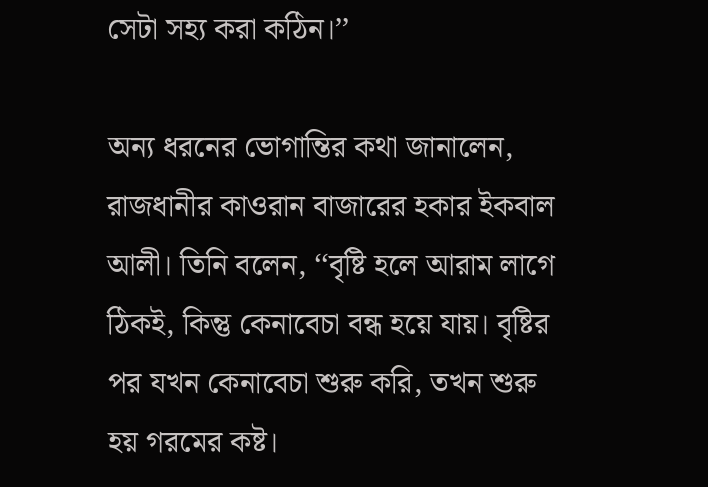সেটা সহ্য করা কঠিন।’’

অন্য ধরনের ভোগান্তির কথা জানালেন, রাজধানীর কাওরান বাজারের হকার ইকবাল আলী। তিনি বলেন, ‘‘বৃষ্টি হলে আরাম লাগে ঠিকই, কিন্তু কেনাবেচা বন্ধ হয়ে যায়। বৃষ্টির পর যখন কেনাবেচা শুরু করি, তখন শুরু হয় গরমের কষ্ট।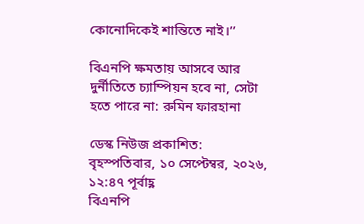কোনোদিকেই শান্তিতে নাই।’’

বিএনপি ক্ষমতায় আসবে আর দুর্নীতিতে চ্যাম্পিয়ন হবে না, সেটা হতে পারে না: রুমিন ফারহানা

ডেস্ক নিউজ প্রকাশিত: বৃহস্পতিবার, ১০ সেপ্টেম্বর, ২০২৬, ১২:৪৭ পূর্বাহ্ণ
বিএনপি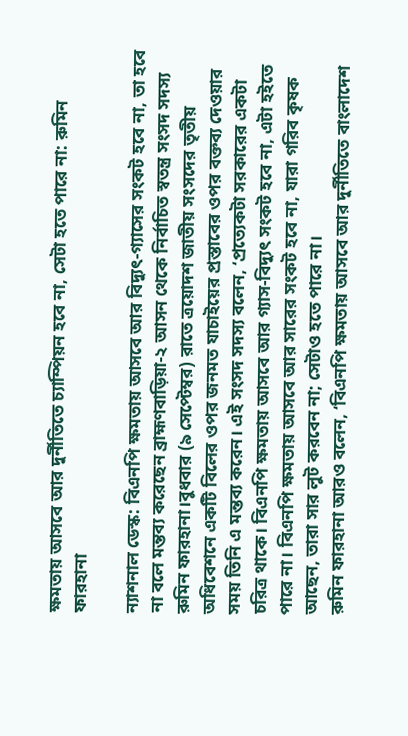ক্ষমতায় আসবে আর দুর্নীতিতে চ্যাম্পিয়ন হবে না, সেটা হতে পারে না: রুমিন ফারহানা

ন্যাশনাল ডেস্ক: বিএনপি ক্ষমতায় আসবে আর বিদ্যুৎ-গ্যাসের সংকট হবে না, তা হবে না বলে মন্তব্য করেছেন ব্রাহ্মণবাড়িয়া-২ আসন থেকে নির্বাচিত স্বতন্ত্র সংসদ সদস্য রুমিন ফারহানা।বুধবার (৯ সেপ্টেম্বর) রাতে ত্রয়োদশ জাতীয় সংসদের তৃতীয় অধিবেশনে একটি বিলের ওপর জনমত যাচাইয়ের প্রস্তাবের ওপর বক্তব্য দেওয়ার সময় তিনি এ মন্তব্য করেন। এই সংসদ সদস্য বলেন, ‘প্রত্যেকটা সরকারের একটা চরিত্র থাকে। বিএনপি ক্ষমতায় আসবে আর গ্যাস-বিদ্যুৎ সংকট হবে না, এটা হইতে পারে না। বিএনপি ক্ষমতায় আসবে আর সারের সংকট হবে না, যারা গরিব কৃষক আছেন, তারা সার লুট করবেন না; সেটাও হতে পারে না।
রুমিন ফারহানা আরও বলেন, ‘বিএনপি ক্ষমতায় আসবে আর দুর্নীতিতে বাংলাদেশ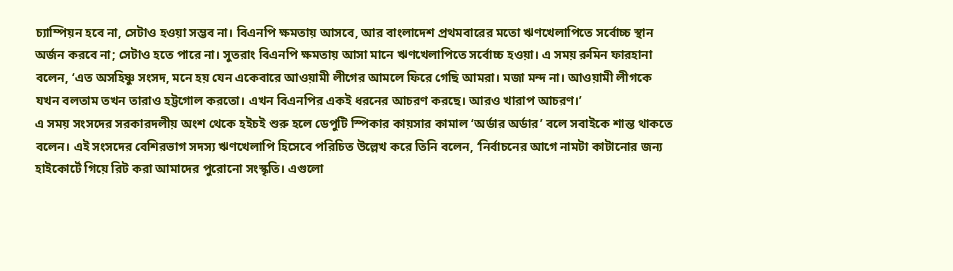চ্যাম্পিয়ন হবে না, সেটাও হওয়া সম্ভব না। বিএনপি ক্ষমতায় আসবে, আর বাংলাদেশ প্রথমবারের মতো ঋণখেলাপিতে সর্বোচ্চ স্থান অর্জন করবে না; সেটাও হতে পারে না। সুতরাং বিএনপি ক্ষমতায় আসা মানে ঋণখেলাপিতে সর্বোচ্চ হওয়া। এ সময় রুমিন ফারহানা বলেন, ‘এত অসহিষ্ণু সংসদ, মনে হয় যেন একেবারে আওয়ামী লীগের আমলে ফিরে গেছি আমরা। মজা মন্দ না। আওয়ামী লীগকে যখন বলতাম তখন তারাও হট্টগোল করতো। এখন বিএনপির একই ধরনের আচরণ করছে। আরও খারাপ আচরণ।’
এ সময় সংসদের সরকারদলীয় অংশ থেকে হইচই শুরু হলে ডেপুটি স্পিকার কায়সার কামাল ‘অর্ডার অর্ডার’ বলে সবাইকে শান্ত থাকতে বলেন। এই সংসদের বেশিরভাগ সদস্য ঋণখেলাপি হিসেবে পরিচিত উল্লেখ করে তিনি বলেন, ‘নির্বাচনের আগে নামটা কাটানোর জন্য হাইকোর্টে গিয়ে রিট করা আমাদের পুরোনো সংস্কৃতি। এগুলো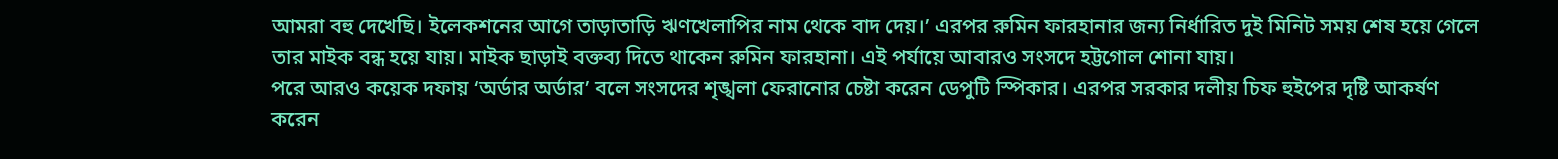আমরা বহু দেখেছি। ইলেকশনের আগে তাড়াতাড়ি ঋণখেলাপির নাম থেকে বাদ দেয়।’ এরপর রুমিন ফারহানার জন্য নির্ধারিত দুই মিনিট সময় শেষ হয়ে গেলে তার মাইক বন্ধ হয়ে যায়। মাইক ছাড়াই বক্তব্য দিতে থাকেন রুমিন ফারহানা। এই পর্যায়ে আবারও সংসদে হট্টগোল শোনা যায়।
পরে আরও কয়েক দফায় ‘অর্ডার অর্ডার’ বলে সংসদের শৃঙ্খলা ফেরানোর চেষ্টা করেন ডেপুটি স্পিকার। এরপর সরকার দলীয় চিফ হুইপের দৃষ্টি আকর্ষণ করেন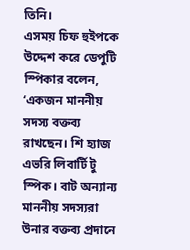তিনি।
এসময় চিফ হুইপকে উদ্দেশ করে ডেপুটি স্পিকার বলেন, ‘একজন মাননীয় সদস্য বক্তব্য রাখছেন। শি হ্যাজ এভরি লিবার্টি টু স্পিক। বাট অন্যান্য মাননীয় সদস্যরা উনার বক্তব্য প্রদানে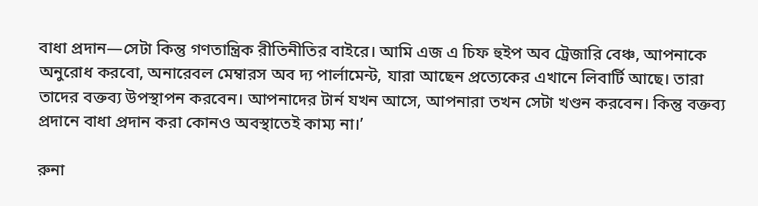বাধা প্রদান—সেটা কিন্তু গণতান্ত্রিক রীতিনীতির বাইরে। আমি এজ এ চিফ হুইপ অব ট্রেজারি বেঞ্চ, আপনাকে অনুরোধ করবো, অনারেবল মেম্বারস অব দ্য পার্লামেন্ট, যারা আছেন প্রত্যেকের এখানে লিবার্টি আছে। তারা তাদের বক্তব্য উপস্থাপন করবেন। আপনাদের টার্ন যখন আসে, আপনারা তখন সেটা খণ্ডন করবেন। কিন্তু বক্তব্য প্রদানে বাধা প্রদান করা কোনও অবস্থাতেই কাম্য না।’

রুনা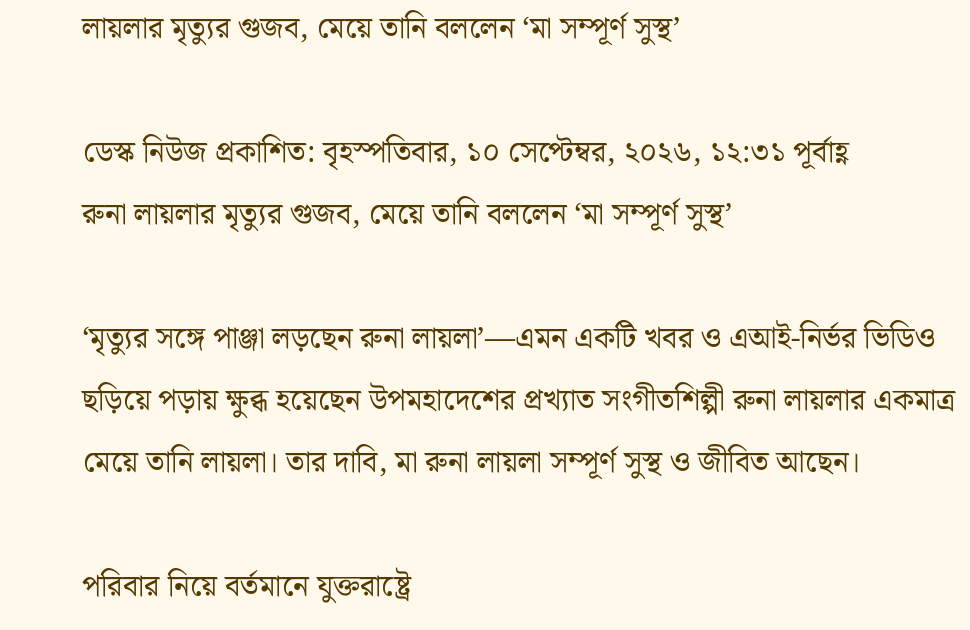লায়লার মৃত্যুর গুজব, মেয়ে তানি বললেন ‘মা সম্পূর্ণ সুস্থ’

ডেস্ক নিউজ প্রকাশিত: বৃহস্পতিবার, ১০ সেপ্টেম্বর, ২০২৬, ১২:৩১ পূর্বাহ্ণ
রুনা লায়লার মৃত্যুর গুজব, মেয়ে তানি বললেন ‘মা সম্পূর্ণ সুস্থ’

‘মৃত্যুর সঙ্গে পাঞ্জা লড়ছেন রুনা লায়লা’—এমন একটি খবর ও এআই-নির্ভর ভিডিও ছড়িয়ে পড়ায় ক্ষুব্ধ হয়েছেন উপমহাদেশের প্রখ্যাত সংগীতশিল্পী রুনা লায়লার একমাত্র মেয়ে তানি লায়লা। তার দাবি, মা রুনা লায়লা সম্পূর্ণ সুস্থ ও জীবিত আছেন।

পরিবার নিয়ে বর্তমানে যুক্তরাষ্ট্রে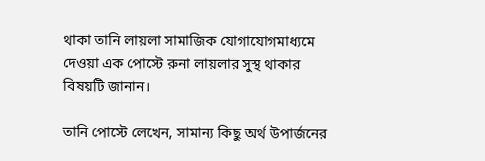থাকা তানি লায়লা সামাজিক যোগাযোগমাধ্যমে দেওয়া এক পোস্টে রুনা লায়লার সুস্থ থাকার বিষয়টি জানান।

তানি পোস্টে লেখেন, সামান্য কিছু অর্থ উপার্জনের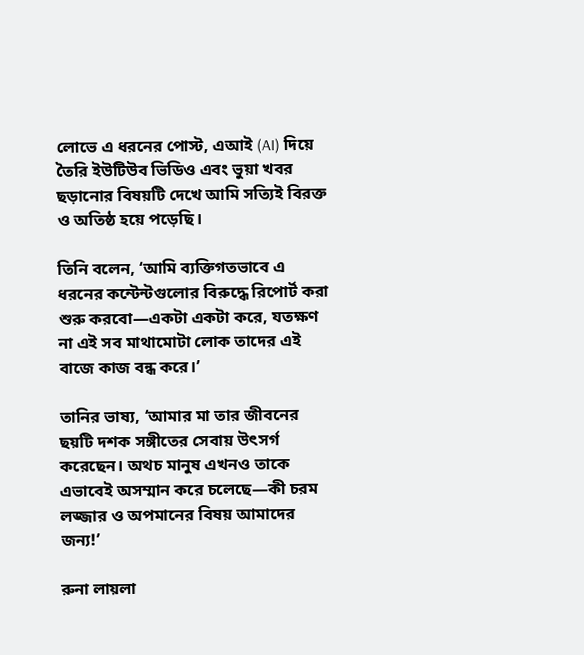লোভে এ ধরনের পোস্ট, এআই (AI) দিয়ে তৈরি ইউটিউব ভিডিও এবং ভুয়া খবর ছড়ানোর বিষয়টি দেখে আমি সত্যিই বিরক্ত ও অতিষ্ঠ হয়ে পড়েছি।

তিনি বলেন, ‘আমি ব্যক্তিগতভাবে এ ধরনের কন্টেন্টগুলোর বিরুদ্ধে রিপোর্ট করা শুরু করবো—একটা একটা করে, যতক্ষণ না এই সব মাথামোটা লোক তাদের এই বাজে কাজ বন্ধ করে।’

তানির ভাষ্য, ‘আমার মা তার জীবনের ছয়টি দশক সঙ্গীতের সেবায় উৎসর্গ করেছেন। অথচ মানুষ এখনও তাকে এভাবেই অসম্মান করে চলেছে—কী চরম লজ্জার ও অপমানের বিষয় আমাদের জন্য!’

রুনা লায়লা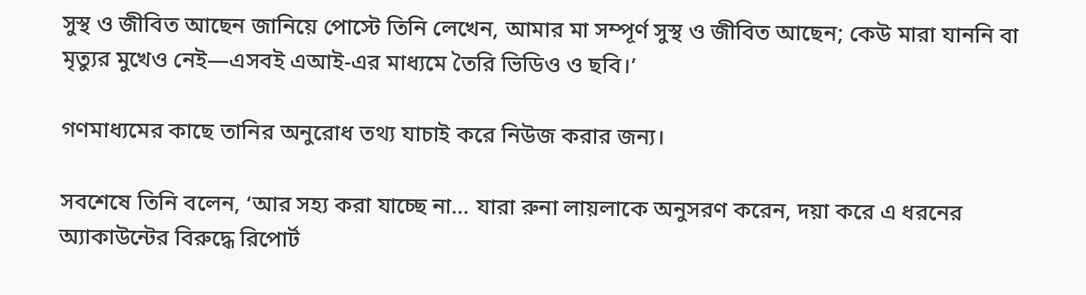সুস্থ ও জীবিত আছেন জানিয়ে পোস্টে তিনি লেখেন, আমার মা সম্পূর্ণ সুস্থ ও জীবিত আছেন; কেউ মারা যাননি বা মৃত্যুর মুখেও নেই—এসবই এআই-এর মাধ্যমে তৈরি ভিডিও ও ছবি।’

গণমাধ্যমের কাছে তানির অনুরোধ তথ্য যাচাই করে নিউজ করার জন্য।

সবশেষে তিনি বলেন, ‘আর সহ্য করা যাচ্ছে না… যারা রুনা লায়লাকে অনুসরণ করেন, দয়া করে এ ধরনের অ্যাকাউন্টের বিরুদ্ধে রিপোর্ট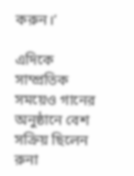করুন।’

এদিকে সাম্প্রতিক সময়েও গানের অনুষ্ঠানে বেশ সক্রিয় ছিলেন রুনা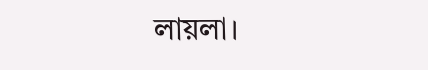লায়লা।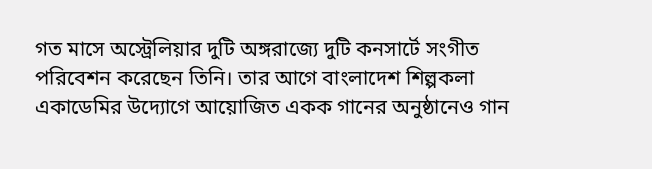গত মাসে অস্ট্রেলিয়ার দুটি অঙ্গরাজ্যে দুটি কনসার্টে সংগীত পরিবেশন করেছেন তিনি। তার আগে বাংলাদেশ শিল্পকলা একাডেমির উদ্যোগে আয়োজিত একক গানের অনুষ্ঠানেও গান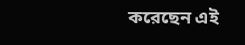করেছেন এই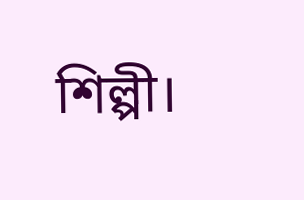শিল্পী।